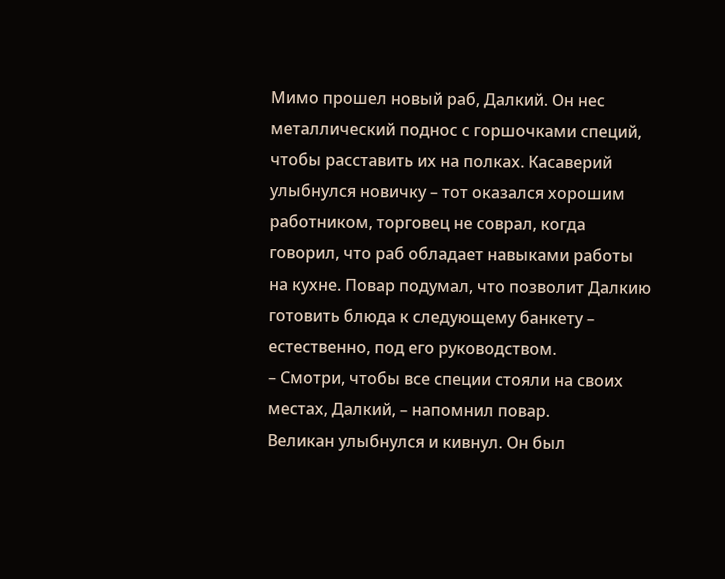Мимо прошел новый раб, Далкий. Он нес металлический поднос с горшочками специй, чтобы расставить их на полках. Касаверий улыбнулся новичку – тот оказался хорошим работником, торговец не соврал, когда говорил, что раб обладает навыками работы на кухне. Повар подумал, что позволит Далкию готовить блюда к следующему банкету – естественно, под его руководством.
– Смотри, чтобы все специи стояли на своих местах, Далкий, – напомнил повар.
Великан улыбнулся и кивнул. Он был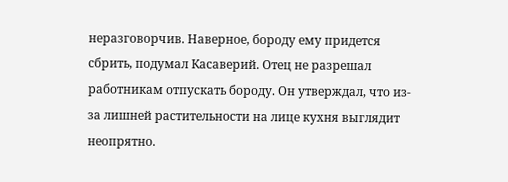неразговорчив. Наверное, бороду ему придется сбрить, подумал Касаверий. Отец не разрешал работникам отпускать бороду. Он утверждал, что из-за лишней растительности на лице кухня выглядит неопрятно.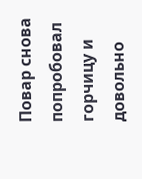Повар снова попробовал горчицу и довольно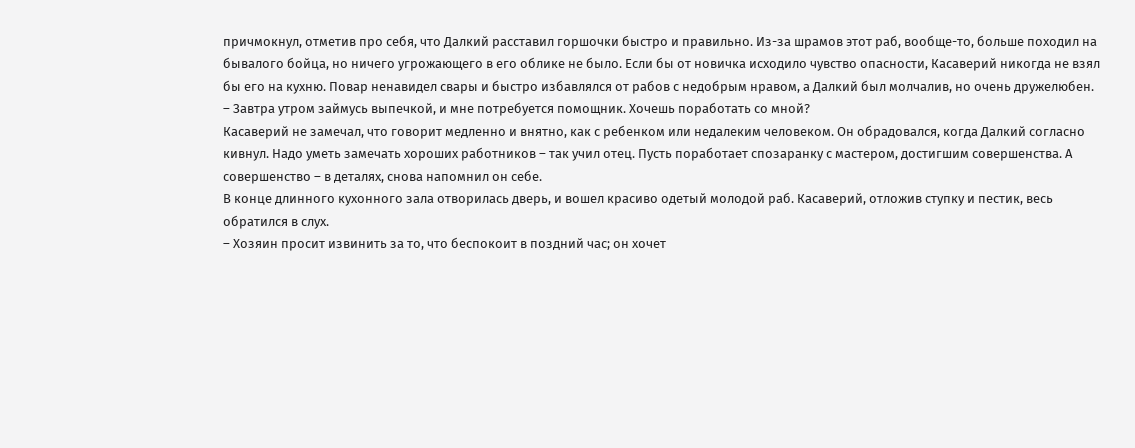причмокнул, отметив про себя, что Далкий расставил горшочки быстро и правильно. Из-за шрамов этот раб, вообще-то, больше походил на бывалого бойца, но ничего угрожающего в его облике не было. Если бы от новичка исходило чувство опасности, Касаверий никогда не взял бы его на кухню. Повар ненавидел свары и быстро избавлялся от рабов с недобрым нравом, а Далкий был молчалив, но очень дружелюбен.
– Завтра утром займусь выпечкой, и мне потребуется помощник. Хочешь поработать со мной?
Касаверий не замечал, что говорит медленно и внятно, как с ребенком или недалеким человеком. Он обрадовался, когда Далкий согласно кивнул. Надо уметь замечать хороших работников – так учил отец. Пусть поработает спозаранку с мастером, достигшим совершенства. А совершенство – в деталях, снова напомнил он себе.
В конце длинного кухонного зала отворилась дверь, и вошел красиво одетый молодой раб. Касаверий, отложив ступку и пестик, весь обратился в слух.
– Хозяин просит извинить за то, что беспокоит в поздний час; он хочет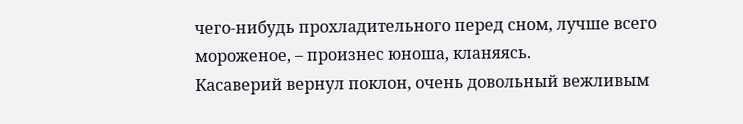чего-нибудь прохладительного перед сном, лучше всего мороженое, – произнес юноша, кланяясь.
Касаверий вернул поклон, очень довольный вежливым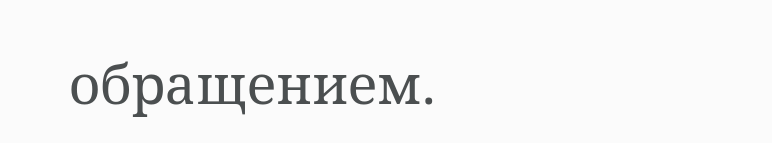обращением.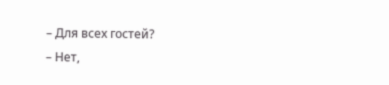– Для всех гостей?
– Нет,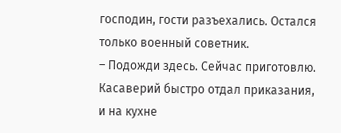господин, гости разъехались. Остался только военный советник.
– Подожди здесь. Сейчас приготовлю.
Касаверий быстро отдал приказания, и на кухне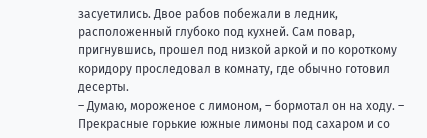засуетились. Двое рабов побежали в ледник, расположенный глубоко под кухней. Сам повар, пригнувшись, прошел под низкой аркой и по короткому коридору проследовал в комнату, где обычно готовил десерты.
– Думаю, мороженое с лимоном, – бормотал он на ходу. – Прекрасные горькие южные лимоны под сахаром и со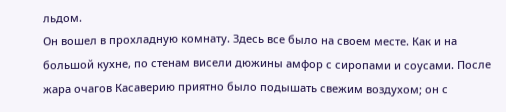льдом.
Он вошел в прохладную комнату. Здесь все было на своем месте. Как и на большой кухне, по стенам висели дюжины амфор с сиропами и соусами. После жара очагов Касаверию приятно было подышать свежим воздухом; он с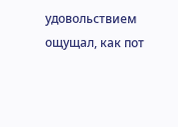удовольствием ощущал, как пот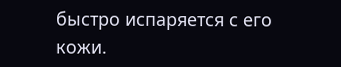быстро испаряется с его кожи.